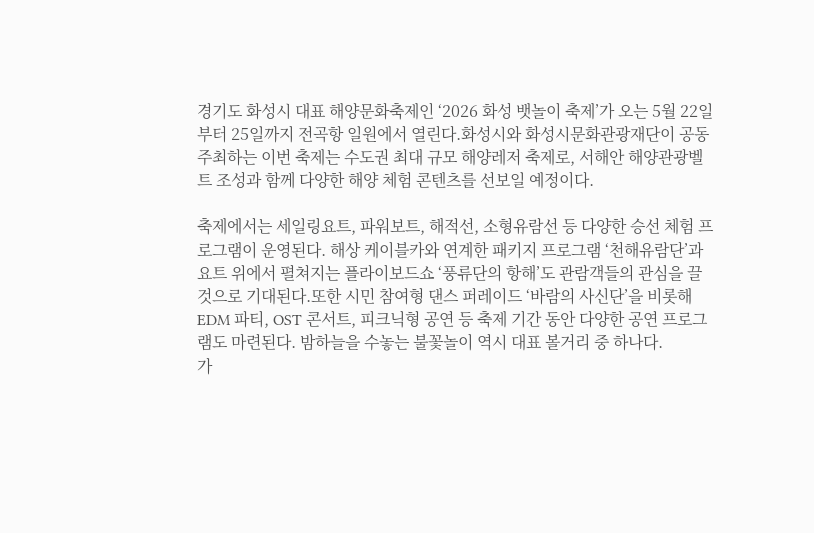경기도 화성시 대표 해양문화축제인 ‘2026 화성 뱃놀이 축제’가 오는 5월 22일부터 25일까지 전곡항 일원에서 열린다.화성시와 화성시문화관광재단이 공동 주최하는 이번 축제는 수도권 최대 규모 해양레저 축제로, 서해안 해양관광벨트 조성과 함께 다양한 해양 체험 콘텐츠를 선보일 예정이다.

축제에서는 세일링요트, 파워보트, 해적선, 소형유람선 등 다양한 승선 체험 프로그램이 운영된다. 해상 케이블카와 연계한 패키지 프로그램 ‘천해유람단’과 요트 위에서 펼쳐지는 플라이보드쇼 ‘풍류단의 항해’도 관람객들의 관심을 끌 것으로 기대된다.또한 시민 참여형 댄스 퍼레이드 ‘바람의 사신단’을 비롯해 EDM 파티, OST 콘서트, 피크닉형 공연 등 축제 기간 동안 다양한 공연 프로그램도 마련된다. 밤하늘을 수놓는 불꽃놀이 역시 대표 볼거리 중 하나다.
가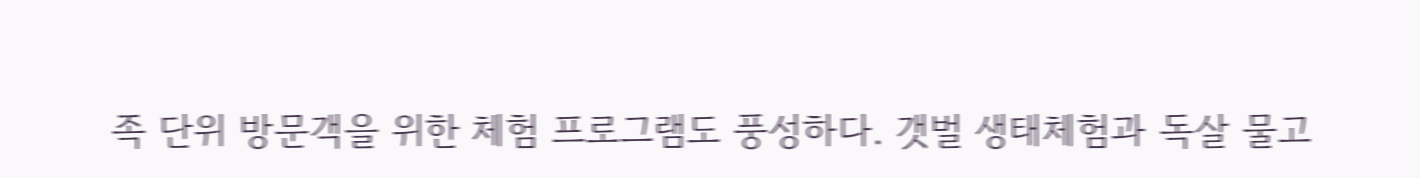족 단위 방문객을 위한 체험 프로그램도 풍성하다. 갯벌 생태체험과 독살 물고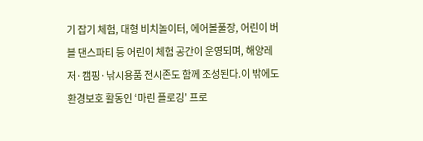기 잡기 체험, 대형 비치놀이터, 에어볼풀장, 어린이 버블 댄스파티 등 어린이 체험 공간이 운영되며, 해양레저·캠핑·낚시용품 전시존도 함께 조성된다.이 밖에도 환경보호 활동인 ‘마린 플로깅’ 프로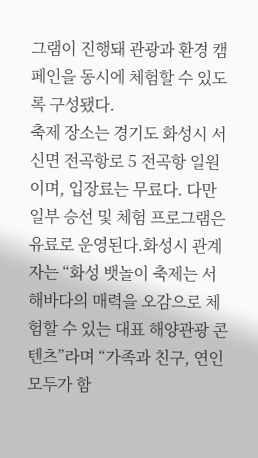그램이 진행돼 관광과 환경 캠페인을 동시에 체험할 수 있도록 구성됐다.
축제 장소는 경기도 화성시 서신면 전곡항로 5 전곡항 일원이며, 입장료는 무료다. 다만 일부 승선 및 체험 프로그램은 유료로 운영된다.화성시 관계자는 “화성 뱃놀이 축제는 서해바다의 매력을 오감으로 체험할 수 있는 대표 해양관광 콘텐츠”라며 “가족과 친구, 연인 모두가 함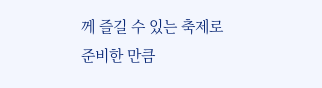께 즐길 수 있는 축제로 준비한 만큼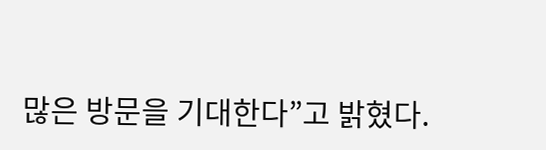많은 방문을 기대한다”고 밝혔다.